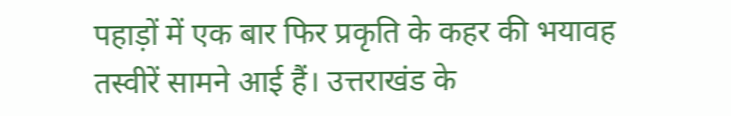पहाड़ों में एक बार फिर प्रकृति के कहर की भयावह तस्वीरें सामने आई हैं। उत्तराखंड के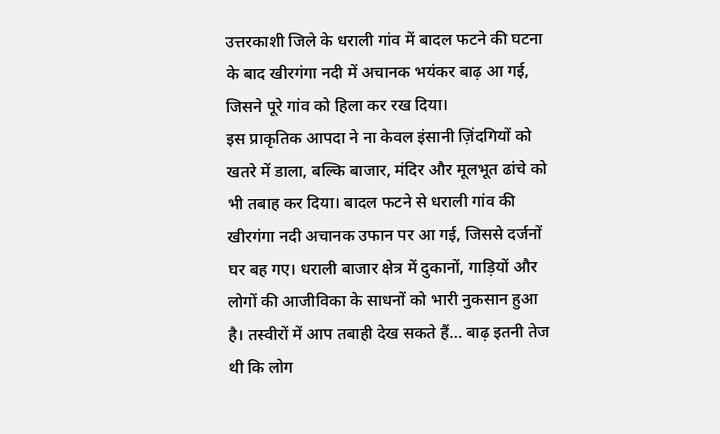उत्तरकाशी जिले के धराली गांव में बादल फटने की घटना के बाद खीरगंगा नदी में अचानक भयंकर बाढ़ आ गई, जिसने पूरे गांव को हिला कर रख दिया।
इस प्राकृतिक आपदा ने ना केवल इंसानी ज़िंदगियों को खतरे में डाला, बल्कि बाजार, मंदिर और मूलभूत ढांचे को भी तबाह कर दिया। बादल फटने से धराली गांव की खीरगंगा नदी अचानक उफान पर आ गई, जिससे दर्जनों घर बह गए। धराली बाजार क्षेत्र में दुकानों, गाड़ियों और लोगों की आजीविका के साधनों को भारी नुकसान हुआ है। तस्वीरों में आप तबाही देख सकते हैं… बाढ़ इतनी तेज थी कि लोग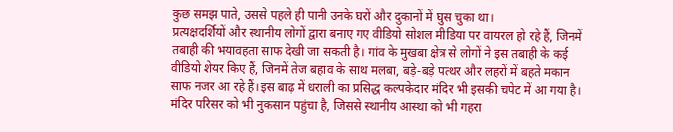कुछ समझ पाते, उससे पहले ही पानी उनके घरों और दुकानों में घुस चुका था।
प्रत्यक्षदर्शियों और स्थानीय लोगों द्वारा बनाए गए वीडियो सोशल मीडिया पर वायरल हो रहे हैं, जिनमें तबाही की भयावहता साफ देखी जा सकती है। गांव के मुखबा क्षेत्र से लोगों ने इस तबाही के कई वीडियो शेयर किए हैं, जिनमें तेज बहाव के साथ मलबा, बड़े-बड़े पत्थर और लहरों में बहते मकान साफ नजर आ रहे हैं।इस बाढ़ में धराली का प्रसिद्ध कल्पकेदार मंदिर भी इसकी चपेट में आ गया है। मंदिर परिसर को भी नुकसान पहुंचा है, जिससे स्थानीय आस्था को भी गहरा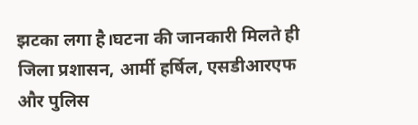झटका लगा है।घटना की जानकारी मिलते ही जिला प्रशासन, आर्मी हर्षिल, एसडीआरएफ और पुलिस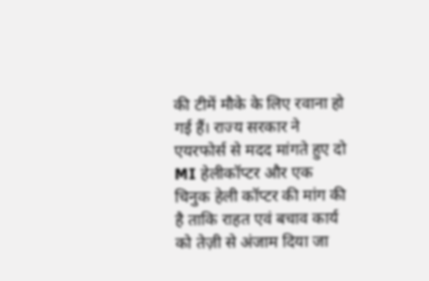की टीमें मौके के लिए रवाना हो गई हैं। राज्य सरकार ने एयरफोर्स से मदद मांगते हुए दो MI हेलीकॉप्टर और एक चिनुक हेली कॉप्टर की मांग की है ताकि राहत एवं बचाव कार्य को तेज़ी से अंजाम दिया जा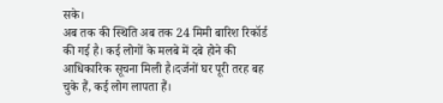सके।
अब तक की स्थिति अब तक 24 मिमी बारिश रिकॉर्ड की गई है। कई लोगों के मलबे में दबे होने की आधिकारिक सूचना मिली है।दर्जनों घर पूरी तरह बह चुके हैं, कई लोग लापता हैं।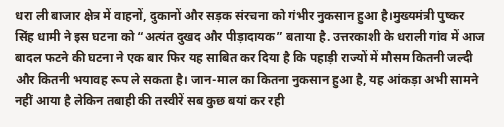धरा ली बाजार क्षेत्र में वाहनों, दुकानों और सड़क संरचना को गंभीर नुकसान हुआ है।मुख्यमंत्री पुष्कर सिंह धामी ने इस घटना को “अत्यंत दुखद और पीड़ादायक” बताया है. उत्तरकाशी के धराली गांव में आज बादल फटने की घटना ने एक बार फिर यह साबित कर दिया है कि पहाड़ी राज्यों में मौसम कितनी जल्दी और कितनी भयावह रूप ले सकता है। जान-माल का कितना नुकसान हुआ है, यह आंकड़ा अभी सामने नहीं आया है लेकिन तबाही की तस्वीरें सब कुछ बयां कर रही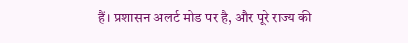हैं। प्रशासन अलर्ट मोड पर है, और पूरे राज्य की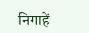निगाहें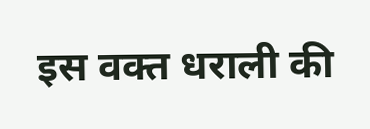इस वक्त धराली की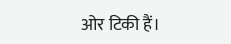ओर टिकी हैं।